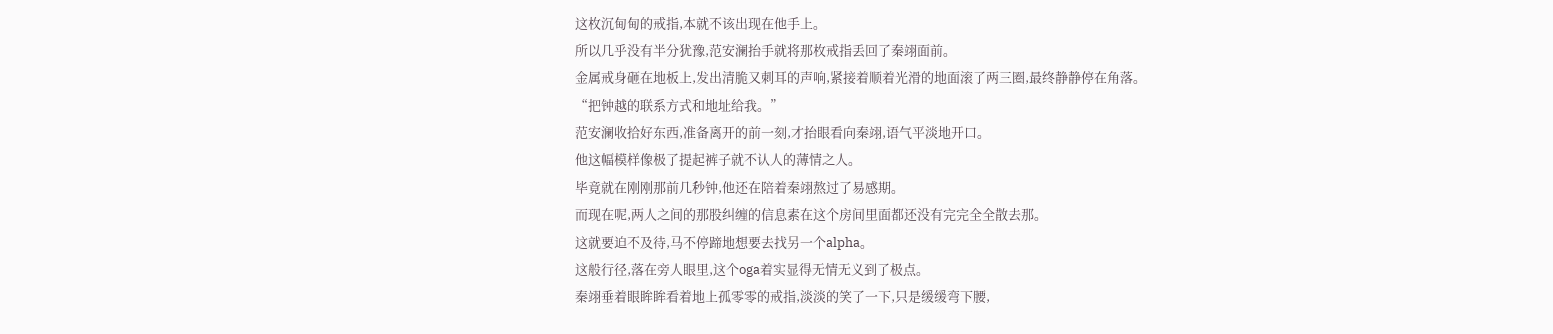这枚沉甸甸的戒指,本就不该出现在他手上。
所以几乎没有半分犹豫,范安澜抬手就将那枚戒指丢回了秦翊面前。
金属戒身砸在地板上,发出清脆又刺耳的声响,紧接着顺着光滑的地面滚了两三圈,最终静静停在角落。
“把钟越的联系方式和地址给我。”
范安澜收拾好东西,准备离开的前一刻,才抬眼看向秦翊,语气平淡地开口。
他这幅模样像极了提起裤子就不认人的薄情之人。
毕竟就在刚刚那前几秒钟,他还在陪着秦翊熬过了易感期。
而现在呢,两人之间的那股纠缠的信息素在这个房间里面都还没有完完全全散去那。
这就要迫不及待,马不停蹄地想要去找另一个alpha。
这般行径,落在旁人眼里,这个oga着实显得无情无义到了极点。
秦翊垂着眼眸眸看着地上孤零零的戒指,淡淡的笑了一下,只是缓缓弯下腰,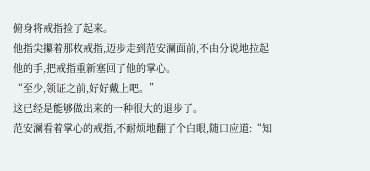俯身将戒指捡了起来。
他指尖攥着那枚戒指,迈步走到范安澜面前,不由分说地拉起他的手,把戒指重新塞回了他的掌心。
“至少,领证之前,好好戴上吧。”
这已经是能够做出来的一种很大的退步了。
范安澜看着掌心的戒指,不耐烦地翻了个白眼,随口应道:“知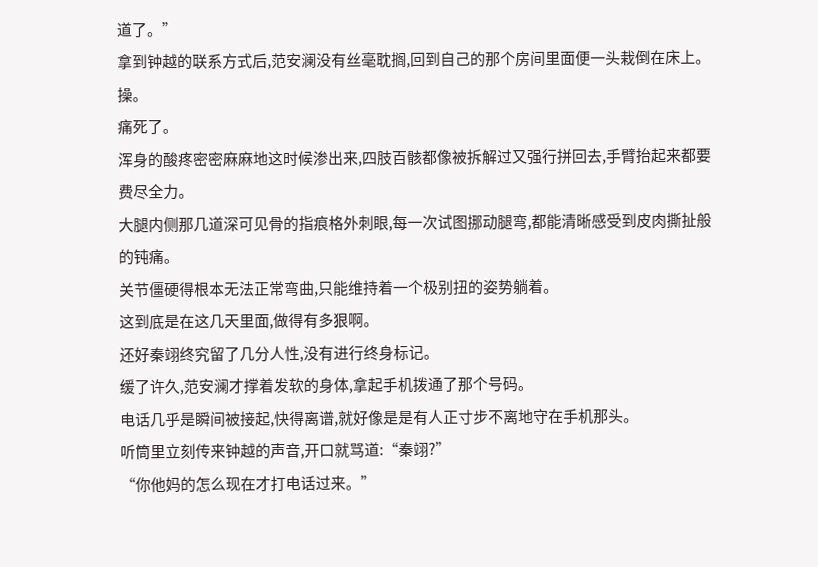道了。”
拿到钟越的联系方式后,范安澜没有丝毫耽搁,回到自己的那个房间里面便一头栽倒在床上。
操。
痛死了。
浑身的酸疼密密麻麻地这时候渗出来,四肢百骸都像被拆解过又强行拼回去,手臂抬起来都要费尽全力。
大腿内侧那几道深可见骨的指痕格外刺眼,每一次试图挪动腿弯,都能清晰感受到皮肉撕扯般的钝痛。
关节僵硬得根本无法正常弯曲,只能维持着一个极别扭的姿势躺着。
这到底是在这几天里面,做得有多狠啊。
还好秦翊终究留了几分人性,没有进行终身标记。
缓了许久,范安澜才撑着发软的身体,拿起手机拨通了那个号码。
电话几乎是瞬间被接起,快得离谱,就好像是是有人正寸步不离地守在手机那头。
听筒里立刻传来钟越的声音,开口就骂道:“秦翊?”
“你他妈的怎么现在才打电话过来。”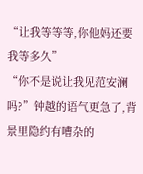“让我等等等,你他妈还要我等多久”
“你不是说让我见范安澜吗?”钟越的语气更急了,背景里隐约有嘈杂的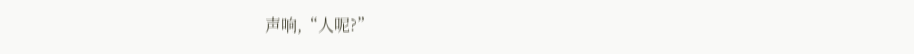声响,“人呢?”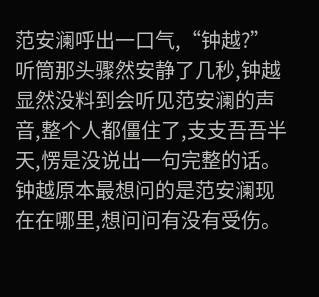范安澜呼出一口气,“钟越?”
听筒那头骤然安静了几秒,钟越显然没料到会听见范安澜的声音,整个人都僵住了,支支吾吾半天,愣是没说出一句完整的话。
钟越原本最想问的是范安澜现在在哪里,想问问有没有受伤。